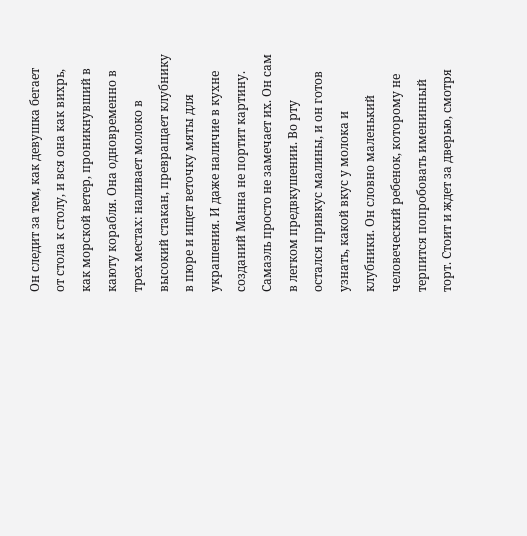Он следит за тем, как девушка бегает от стола к столу, и вся она как вихрь, как морской ветер, проникнувший в каюту корабля. Она одновременно в трех местах: наливает молоко в высокий стакан, превращает клубнику в пюре и ищет веточку мяты для украшения. И даже наличие в кухне созданий Манна не портит картину. Самаэль просто не замечает их. Он сам в легком предвкушении. Во рту остался привкус малины, и он готов узнать, какой вкус у молока и клубники. Он словно маленький человеческий ребенок, которому не терпится попробовать именинный торт. Стоит и ждет за дверью, смотря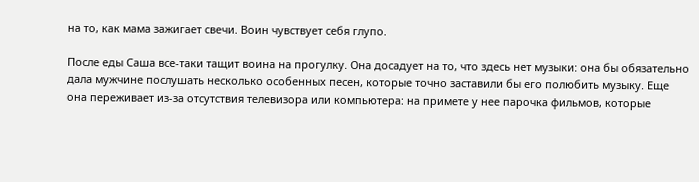на то, как мама зажигает свечи. Воин чувствует себя глупо.

После еды Саша все-таки тащит воина на прогулку. Она досадует на то, что здесь нет музыки: она бы обязательно дала мужчине послушать несколько особенных песен, которые точно заставили бы его полюбить музыку. Еще она переживает из-за отсутствия телевизора или компьютера: на примете у нее парочка фильмов, которые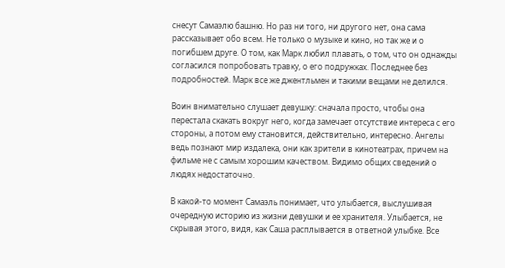снесут Самаэлю башню. Но раз ни того, ни другого нет, она сама рассказывает обо всем. Не только о музыке и кино, но так же и о погибшем друге. О том, как Марк любил плавать, о том, что он однажды согласился попробовать травку, о его подружках. Последнее без подробностей. Марк все же джентльмен и такими вещами не делился.

Воин внимательно слушает девушку: сначала просто, чтобы она перестала скакать вокруг него, когда замечает отсутствие интереса с его стороны, а потом ему становится, действительно, интересно. Ангелы ведь познают мир издалека, они как зрители в кинотеатрах, причем на фильме не с самым хорошим качеством. Видимо общих сведений о людях недостаточно.

В какой-то момент Самаэль понимает, что улыбается, выслушивая очередную историю из жизни девушки и ее хранителя. Улыбается, не скрывая этого, видя, как Саша расплывается в ответной улыбке. Все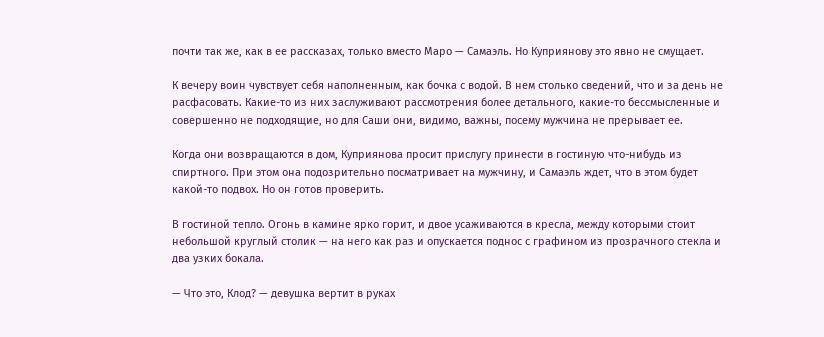почти так же, как в ее рассказах, только вместо Маро — Самаэль. Но Куприянову это явно не смущает.

К вечеру воин чувствует себя наполненным, как бочка с водой. В нем столько сведений, что и за день не расфасовать. Какие-то из них заслуживают рассмотрения более детального, какие-то бессмысленные и совершенно не подходящие, но для Саши они, видимо, важны, посему мужчина не прерывает ее.

Когда они возвращаются в дом, Куприянова просит прислугу принести в гостиную что-нибудь из спиртного. При этом она подозрительно посматривает на мужчину, и Самаэль ждет, что в этом будет какой-то подвох. Но он готов проверить.

В гостиной тепло. Огонь в камине ярко горит, и двое усаживаются в кресла, между которыми стоит небольшой круглый столик — на него как раз и опускается поднос с графином из прозрачного стекла и два узких бокала.

— Что это, Клод? — девушка вертит в руках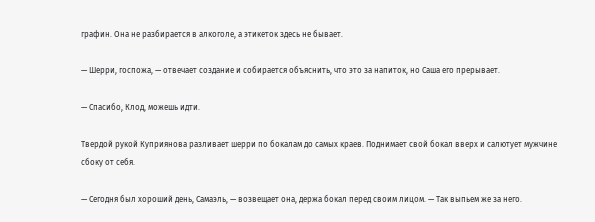графин. Она не разбирается в алкоголе, а этикеток здесь не бывает.

— Шерри, госпожа, — отвечает создание и собирается объяснить, что это за напиток, но Саша его прерывает.

— Спасибо, Клод, можешь идти.

Твердой рукой Куприянова разливает шерри по бокалам до самых краев. Поднимает свой бокал вверх и салютует мужчине сбоку от себя.

— Сегодня был хороший день, Самаэль, — возвещает она, держа бокал перед своим лицом. — Так выпьем же за него.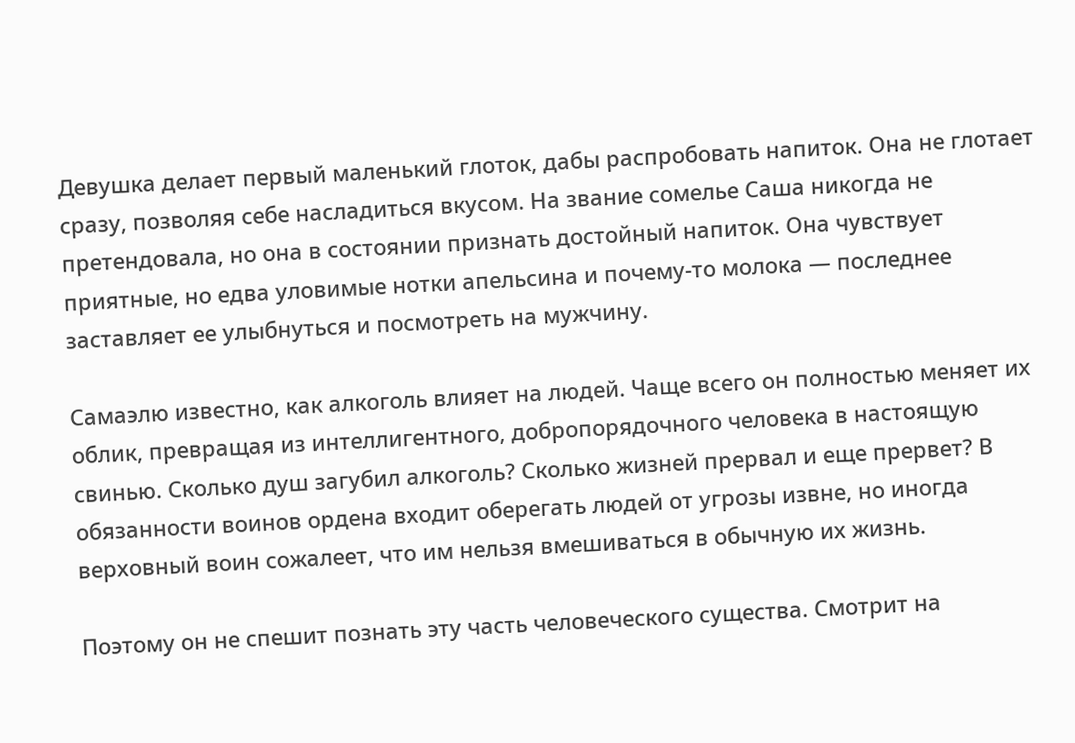Девушка делает первый маленький глоток, дабы распробовать напиток. Она не глотает сразу, позволяя себе насладиться вкусом. На звание сомелье Саша никогда не претендовала, но она в состоянии признать достойный напиток. Она чувствует приятные, но едва уловимые нотки апельсина и почему-то молока — последнее заставляет ее улыбнуться и посмотреть на мужчину.

Самаэлю известно, как алкоголь влияет на людей. Чаще всего он полностью меняет их облик, превращая из интеллигентного, добропорядочного человека в настоящую свинью. Сколько душ загубил алкоголь? Сколько жизней прервал и еще прервет? В обязанности воинов ордена входит оберегать людей от угрозы извне, но иногда верховный воин сожалеет, что им нельзя вмешиваться в обычную их жизнь.

Поэтому он не спешит познать эту часть человеческого существа. Смотрит на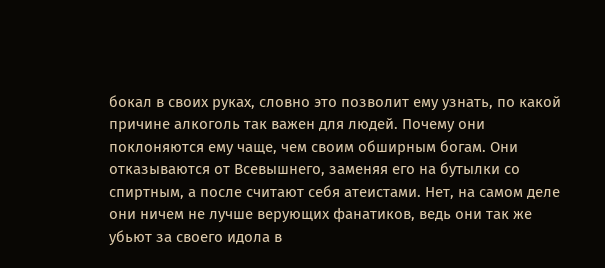бокал в своих руках, словно это позволит ему узнать, по какой причине алкоголь так важен для людей. Почему они поклоняются ему чаще, чем своим обширным богам. Они отказываются от Всевышнего, заменяя его на бутылки со спиртным, а после считают себя атеистами. Нет, на самом деле они ничем не лучше верующих фанатиков, ведь они так же убьют за своего идола в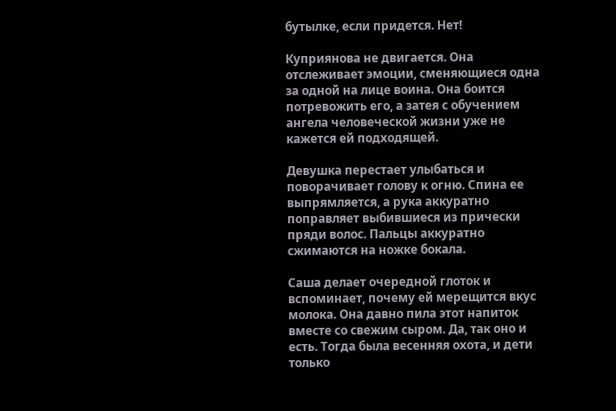бутылке, если придется. Нет!

Куприянова не двигается. Она отслеживает эмоции, сменяющиеся одна за одной на лице воина. Она боится потревожить его, а затея с обучением ангела человеческой жизни уже не кажется ей подходящей.

Девушка перестает улыбаться и поворачивает голову к огню. Спина ее выпрямляется, а рука аккуратно поправляет выбившиеся из прически пряди волос. Пальцы аккуратно сжимаются на ножке бокала.

Саша делает очередной глоток и вспоминает, почему ей мерещится вкус молока. Она давно пила этот напиток вместе со свежим сыром. Да, так оно и есть. Тогда была весенняя охота, и дети только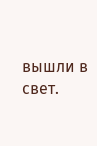вышли в свет.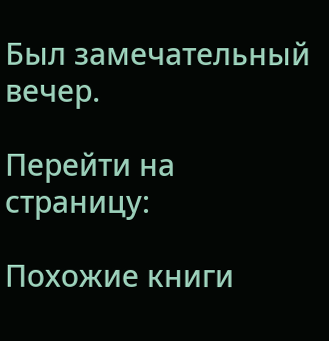Был замечательный вечер.

Перейти на страницу:

Похожие книги